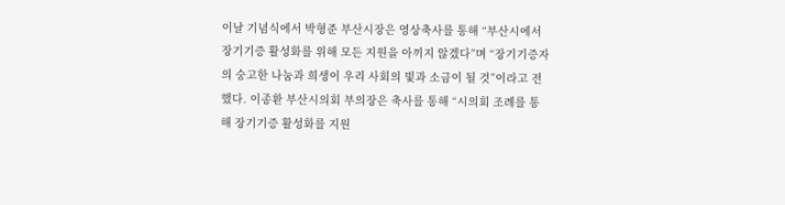이날 기념식에서 박형준 부산시장은 영상축사를 통해 “부산시에서 장기기증 활성화를 위해 모든 지원을 아끼지 않겠다”며 “장기기증자의 숭고한 나눔과 희생이 우리 사회의 빛과 소금이 될 것”이라고 전했다. 이종환 부산시의회 부의장은 축사를 통해 “시의회 조례를 통해 장기기증 활성화를 지원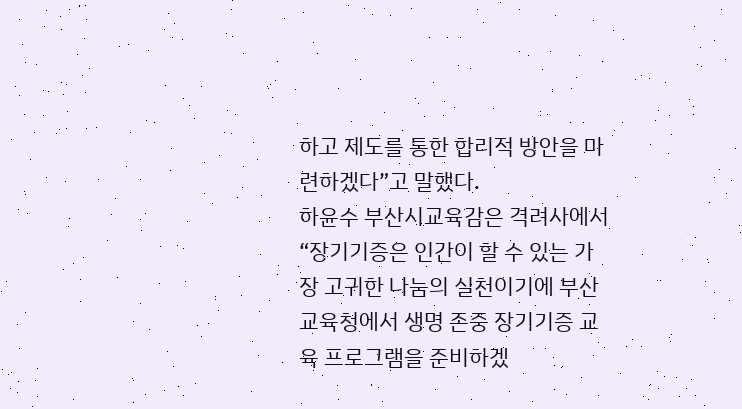하고 제도를 통한 합리적 방안을 마련하겠다”고 말했다.
하윤수 부산시교육감은 격려사에서 “장기기증은 인간이 할 수 있는 가장 고귀한 나눔의 실천이기에 부산 교육청에서 생명 존중 장기기증 교육 프로그램을 준비하겠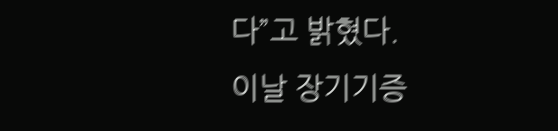다”고 밝혔다.
이날 장기기증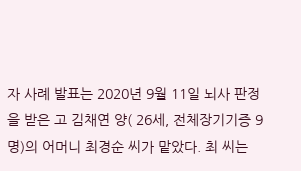자 사례 발표는 2020년 9월 11일 뇌사 판정을 받은 고 김채연 양( 26세, 전체장기기증 9명)의 어머니 최경순 씨가 맡았다. 최 씨는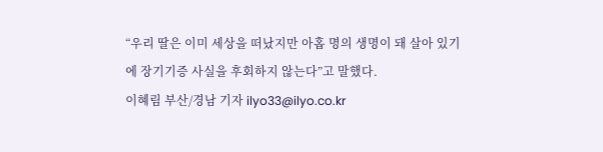“우리 딸은 이미 세상을 떠났지만 아홉 명의 생명이 돼 살아 있기에 장기기증 사실을 후회하지 않는다”고 말했다.
이혜림 부산/경남 기자 ilyo33@ilyo.co.kr